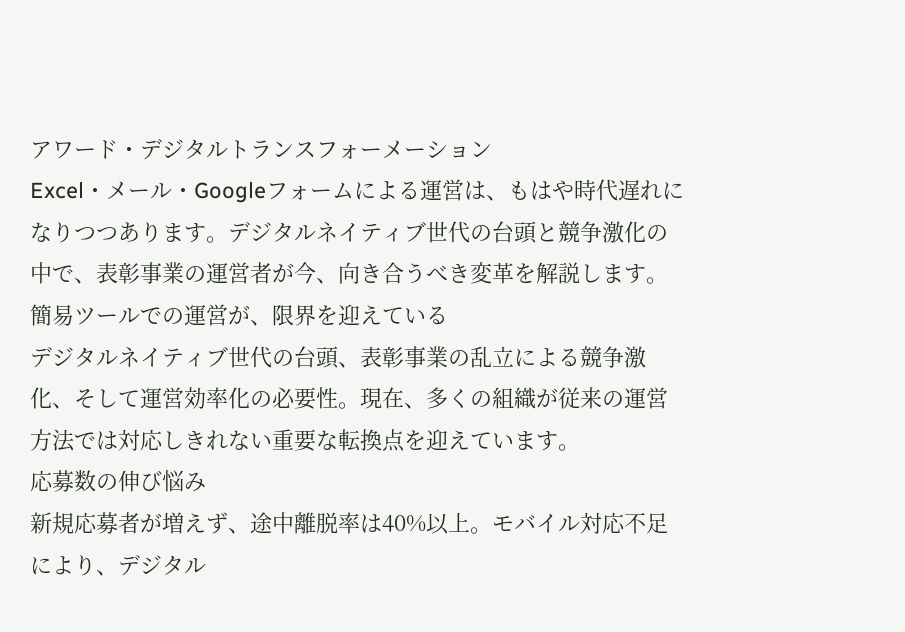アワード・デジタルトランスフォーメーション
Excel・メール・Googleフォームによる運営は、もはや時代遅れになりつつあります。デジタルネイティブ世代の台頭と競争激化の中で、表彰事業の運営者が今、向き合うべき変革を解説します。
簡易ツールでの運営が、限界を迎えている
デジタルネイティブ世代の台頭、表彰事業の乱立による競争激化、そして運営効率化の必要性。現在、多くの組織が従来の運営方法では対応しきれない重要な転換点を迎えています。
応募数の伸び悩み
新規応募者が増えず、途中離脱率は40%以上。モバイル対応不足により、デジタル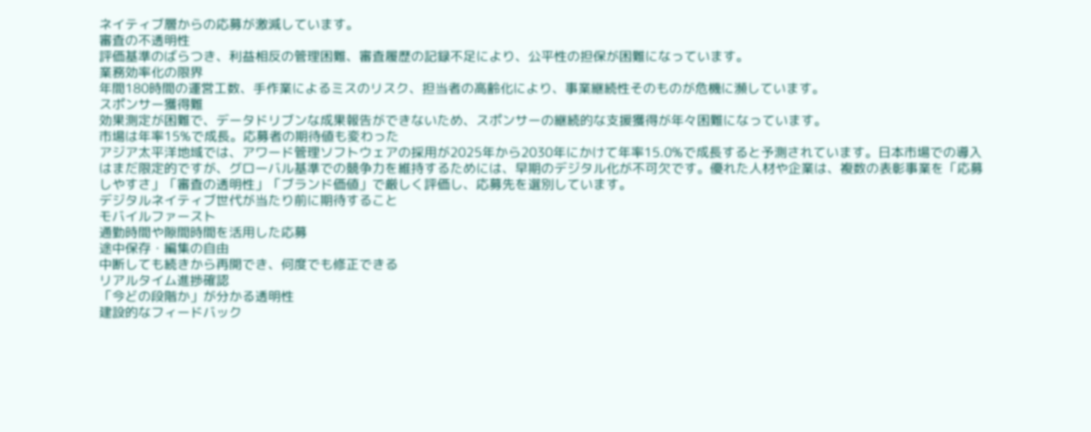ネイティブ層からの応募が激減しています。
審査の不透明性
評価基準のばらつき、利益相反の管理困難、審査履歴の記録不足により、公平性の担保が困難になっています。
業務効率化の限界
年間180時間の運営工数、手作業によるミスのリスク、担当者の高齢化により、事業継続性そのものが危機に瀕しています。
スポンサー獲得難
効果測定が困難で、データドリブンな成果報告ができないため、スポンサーの継続的な支援獲得が年々困難になっています。
市場は年率15%で成長。応募者の期待値も変わった
アジア太平洋地域では、アワード管理ソフトウェアの採用が2025年から2030年にかけて年率15.0%で成長すると予測されています。日本市場での導入はまだ限定的ですが、グローバル基準での競争力を維持するためには、早期のデジタル化が不可欠です。優れた人材や企業は、複数の表彰事業を「応募しやすさ」「審査の透明性」「ブランド価値」で厳しく評価し、応募先を選別しています。
デジタルネイティブ世代が当たり前に期待すること
モバイルファースト
通勤時間や隙間時間を活用した応募
途中保存・編集の自由
中断しても続きから再開でき、何度でも修正できる
リアルタイム進捗確認
「今どの段階か」が分かる透明性
建設的なフィードバック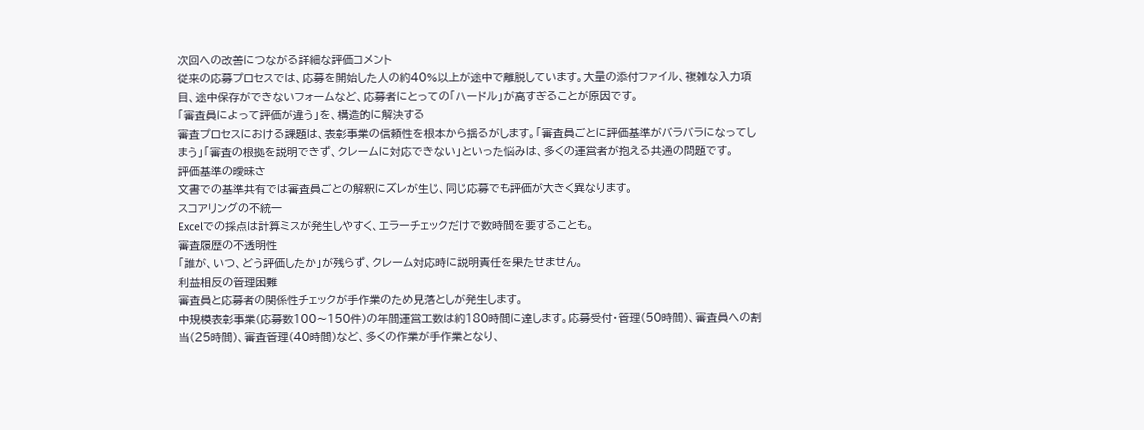次回への改善につながる詳細な評価コメント
従来の応募プロセスでは、応募を開始した人の約40%以上が途中で離脱しています。大量の添付ファイル、複雑な入力項目、途中保存ができないフォームなど、応募者にとっての「ハードル」が高すぎることが原因です。
「審査員によって評価が違う」を、構造的に解決する
審査プロセスにおける課題は、表彰事業の信頼性を根本から揺るがします。「審査員ごとに評価基準がバラバラになってしまう」「審査の根拠を説明できず、クレームに対応できない」といった悩みは、多くの運営者が抱える共通の問題です。
評価基準の曖昧さ
文書での基準共有では審査員ごとの解釈にズレが生じ、同じ応募でも評価が大きく異なります。
スコアリングの不統一
Excelでの採点は計算ミスが発生しやすく、エラーチェックだけで数時間を要することも。
審査履歴の不透明性
「誰が、いつ、どう評価したか」が残らず、クレーム対応時に説明責任を果たせません。
利益相反の管理困難
審査員と応募者の関係性チェックが手作業のため見落としが発生します。
中規模表彰事業(応募数100〜150件)の年間運営工数は約180時間に達します。応募受付・管理(50時間)、審査員への割当(25時間)、審査管理(40時間)など、多くの作業が手作業となり、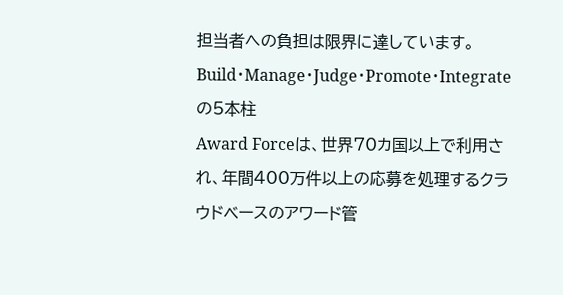担当者への負担は限界に達しています。
Build・Manage・Judge・Promote・Integrateの5本柱
Award Forceは、世界70カ国以上で利用され、年間400万件以上の応募を処理するクラウドベースのアワード管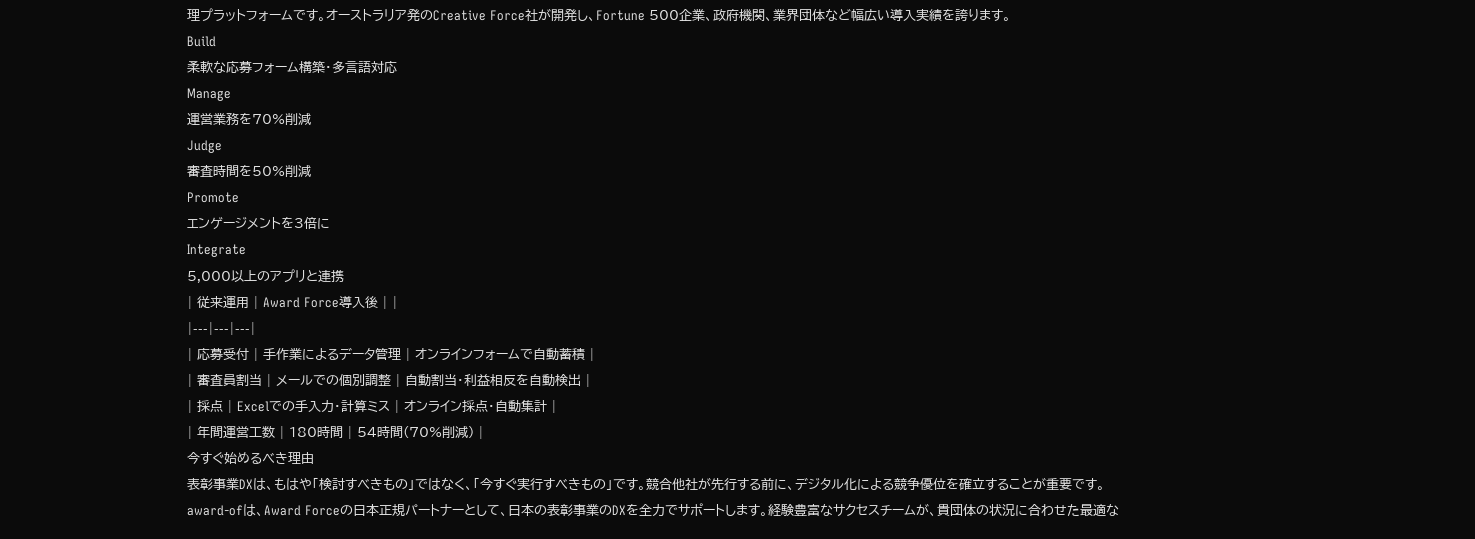理プラットフォームです。オーストラリア発のCreative Force社が開発し、Fortune 500企業、政府機関、業界団体など幅広い導入実績を誇ります。
Build
柔軟な応募フォーム構築・多言語対応
Manage
運営業務を70%削減
Judge
審査時間を50%削減
Promote
エンゲージメントを3倍に
Integrate
5,000以上のアプリと連携
| 従来運用 | Award Force導入後 | |
|---|---|---|
| 応募受付 | 手作業によるデータ管理 | オンラインフォームで自動蓄積 |
| 審査員割当 | メールでの個別調整 | 自動割当・利益相反を自動検出 |
| 採点 | Excelでの手入力・計算ミス | オンライン採点・自動集計 |
| 年間運営工数 | 180時間 | 54時間(70%削減) |
今すぐ始めるべき理由
表彰事業DXは、もはや「検討すべきもの」ではなく、「今すぐ実行すべきもの」です。競合他社が先行する前に、デジタル化による競争優位を確立することが重要です。
award-ofは、Award Forceの日本正規パートナーとして、日本の表彰事業のDXを全力でサポートします。経験豊富なサクセスチームが、貴団体の状況に合わせた最適な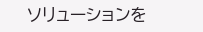ソリューションを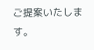ご提案いたします。